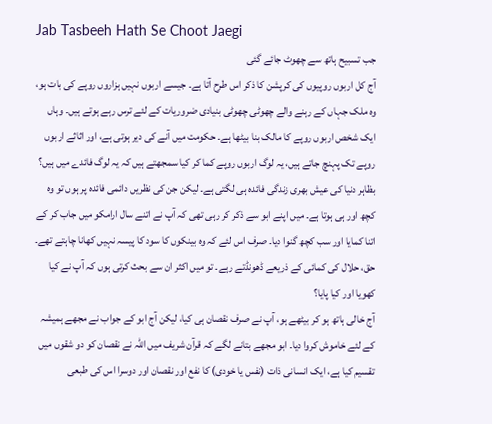Jab Tasbeeh Hath Se Choot Jaegi
جب تسبیح ہاتھ سے چھوٹ جائے گئی
آج کل اربوں روپیوں کی کرپشن کا ذکر اس طرح آتا ہے۔ جیسے اربوں نہیں ہزاروں روپے کی بات ہو، وہ ملک جہاں کے رہنے والے چھوٹی چھوٹی بنیادی ضروریات کے لئے ترس رہے ہوتے ہیں۔ وہاں ایک شخص اربوں روپے کا مالک بنا بیٹھا ہے۔ حکومت میں آنے کی دیر ہوتی ہے، اور اثاثے اربوں روپے تک پہنچ جاتے ہیں، یہ لوگ اربوں روپے کما کر کیا سمجھتے ہیں کہ یہ لوگ فائدے میں ہیں؟
بظاہر دنیا کی عیش بھری زندگی فائدہ ہی لگتی ہے۔ لیکن جن کی نظریں دائمی فائدہ پر ہوں تو وہ کچھ اور ہی ہوتا ہے۔ میں اپنے ابو سے ذکر کر رہی تھی کہ آپ نے اتنے سال ارامکو میں جاب کر کے اتنا کمایا اور سب کچھ گنوا دیا۔ صرف اس لئے کہ وہ بینکوں کا سود کا پیسہ نہیں کھانا چاہتے تھے۔ حق، حلال کی کمائی کے ذریعے ڈھونڈتے رہے۔ تو میں اکثر ان سے بحث کرتی ہوں کہ آپ نے کیا کھویا اور کیا پایا؟
آج خالی ہاتھ ہو کر بیٹھے ہو، آپ نے صرف نقصان ہی کیا، لیکن آج ابو کے جواب نے مجھے ہمیشہ کے لئے خاموش کروا دیا۔ ابو مجھے بتانے لگے کہ قرآن شریف میں اللہ نے نقصان کو دو شقوں میں تقسیم کیا ہے، ایک انسانی ذات (نفس یا خودی) کا نفع اور نقصان اور دوسرا اس کی طبعی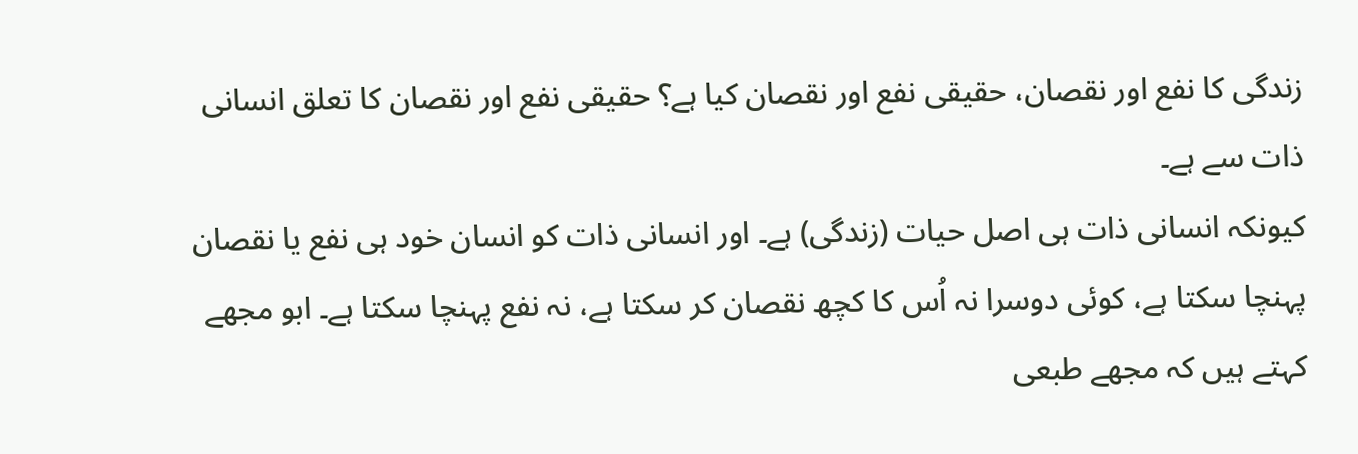زندگی کا نفع اور نقصان، حقیقی نفع اور نقصان کیا ہے؟ حقیقی نفع اور نقصان کا تعلق انسانی ذات سے ہے۔
کیونکہ انسانی ذات ہی اصل حیات (زندگی) ہے۔ اور انسانی ذات کو انسان خود ہی نفع یا نقصان پہنچا سکتا ہے، کوئی دوسرا نہ اُس کا کچھ نقصان کر سکتا ہے، نہ نفع پہنچا سکتا ہے۔ ابو مجھے کہتے ہیں کہ مجھے طبعی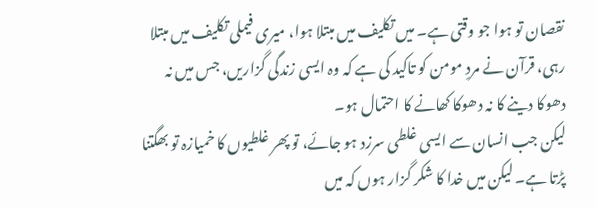نقصان تو ہوا جو وقتی ہے۔ میں تکلیف میں مبتلا ہوا، میری فیملی تکلیف میں مبتلا رہی، قرآن نے مردِ مومن کو تاکید کی ہے کہ وہ ایسی زندگی گزاریں، جس میں نہ دھوکا دینے کا نہ دھوکا کھانے کا احتمال ہو۔
لیکن جب انسان سے ایسی غلطی سرزد ہو جائے، تو پھر غلطیوں کا خمیازہ تو بھگتنا پڑتا ہے۔ لیکن میں خدا کا شکر گزار ہوں کہ میں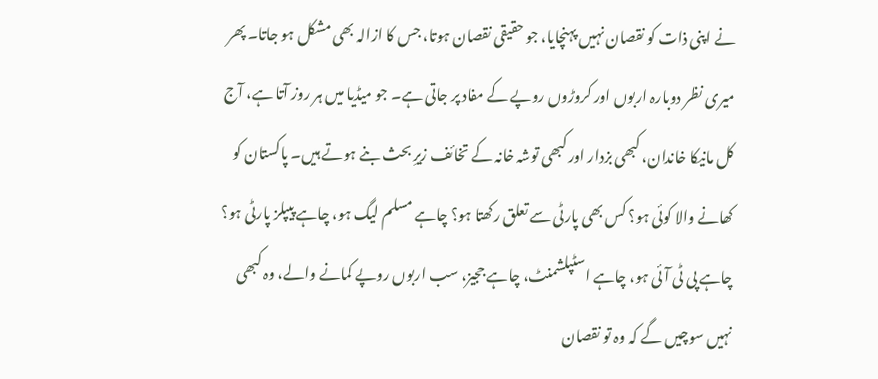نے اپنی ذات کو نقصان نہیں پہنچایا، جو حقیقی نقصان ہوتا، جس کا ازالہ بھی مشکل ہو جاتا۔ پھر میری نظر دوبارہ اربوں اور کروڑوں روپے کے مفاد پر جاتی ہے۔ جو میڈیا میں ہر روز آتا ہے، آج کل مانیکا خاندان، کبھی بزدار اور کبھی توشہ خانہ کے تخائف زیرِ بحث بنے ہوتے ہیں۔ پاکستان کو کھانے والا کوئی ہو؟ کس بھی پارٹی سے تعلق رکھتا ہو؟ چاہے مسلم لیگ ہو، چاہے پیپلز پارٹی ہو؟
چاہے پی ٹی آئی ہو، چاہے اسٹپلشمنٹ، چاہے ججیز، سب اربوں روپے کمانے والے، وہ کبھی نہیں سوچیں گے کہ وہ تو نقصان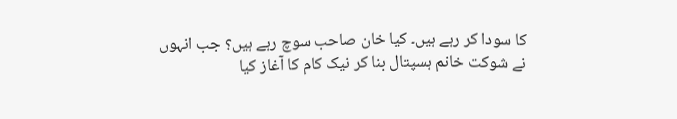کا سودا کر رہے ہیں۔ کیا خان صاحب سوچ رہے ہیں؟ جب انہوں نے شوکت خانم ہسپتال بنا کر نیک کام کا آغاز کیا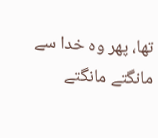تھا، پھر وہ خدا سے مانگتے مانگتے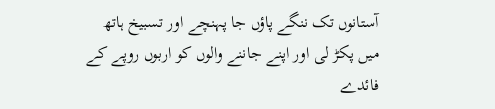آستانوں تک ننگے پاؤں جا پہنچے اور تسبیخ ہاتھ میں پکڑ لی اور اپنے جاننے والوں کو اربوں روپے کے فائدے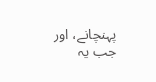پہنچانے، اور جب یہ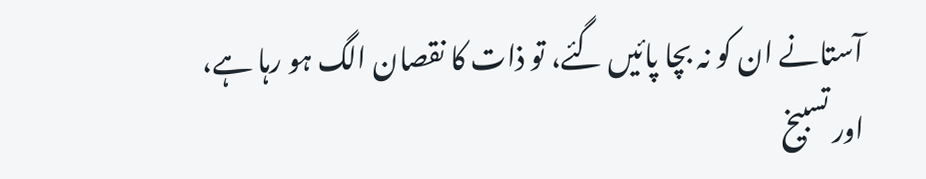آستانے ان کو نہ بچا پائیں گئے، تو ذات کا نقصان الگ ہو رہا ہے، اور تسبیخ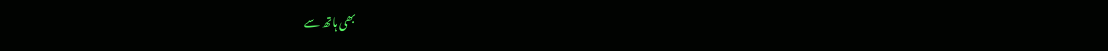بھی ہاتھ سے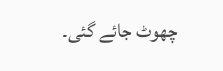چھوٹ جائے گئی۔